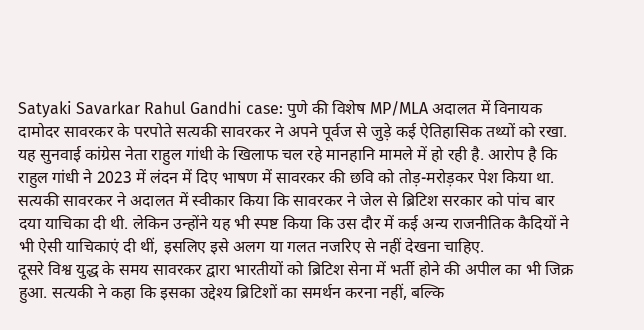Satyaki Savarkar Rahul Gandhi case: पुणे की विशेष MP/MLA अदालत में विनायक दामोदर सावरकर के परपोते सत्यकी सावरकर ने अपने पूर्वज से जुड़े कई ऐतिहासिक तथ्यों को रखा. यह सुनवाई कांग्रेस नेता राहुल गांधी के खिलाफ चल रहे मानहानि मामले में हो रही है. आरोप है कि राहुल गांधी ने 2023 में लंदन में दिए भाषण में सावरकर की छवि को तोड़-मरोड़कर पेश किया था.
सत्यकी सावरकर ने अदालत में स्वीकार किया कि सावरकर ने जेल से ब्रिटिश सरकार को पांच बार दया याचिका दी थी. लेकिन उन्होंने यह भी स्पष्ट किया कि उस दौर में कई अन्य राजनीतिक कैदियों ने भी ऐसी याचिकाएं दी थीं, इसलिए इसे अलग या गलत नजरिए से नहीं देखना चाहिए.
दूसरे विश्व युद्ध के समय सावरकर द्वारा भारतीयों को ब्रिटिश सेना में भर्ती होने की अपील का भी जिक्र हुआ. सत्यकी ने कहा कि इसका उद्देश्य ब्रिटिशों का समर्थन करना नहीं, बल्कि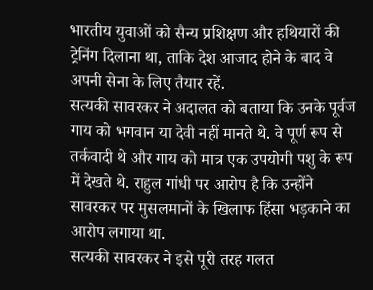भारतीय युवाओं को सैन्य प्रशिक्षण और हथियारों की ट्रेनिंग दिलाना था, ताकि देश आजाद होने के बाद वे अपनी सेना के लिए तैयार रहें.
सत्यकी सावरकर ने अदालत को बताया कि उनके पूर्वज गाय को भगवान या देवी नहीं मानते थे. वे पूर्ण रूप से तर्कवादी थे और गाय को मात्र एक उपयोगी पशु के रूप में देखते थे. राहुल गांधी पर आरोप है कि उन्होंने सावरकर पर मुसलमानों के खिलाफ हिंसा भड़काने का आरोप लगाया था.
सत्यकी सावरकर ने इसे पूरी तरह गलत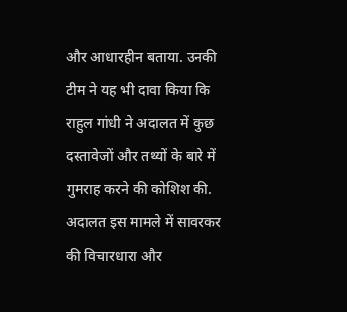और आधारहीन बताया. उनकी टीम ने यह भी दावा किया कि राहुल गांधी ने अदालत में कुछ दस्तावेजों और तथ्यों के बारे में गुमराह करने की कोशिश की. अदालत इस मामले में सावरकर की विचारधारा और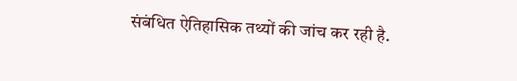संबंधित ऐतिहासिक तथ्यों की जांच कर रही है.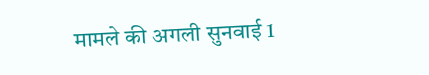मामले की अगली सुनवाई 1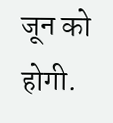जून को होगी.